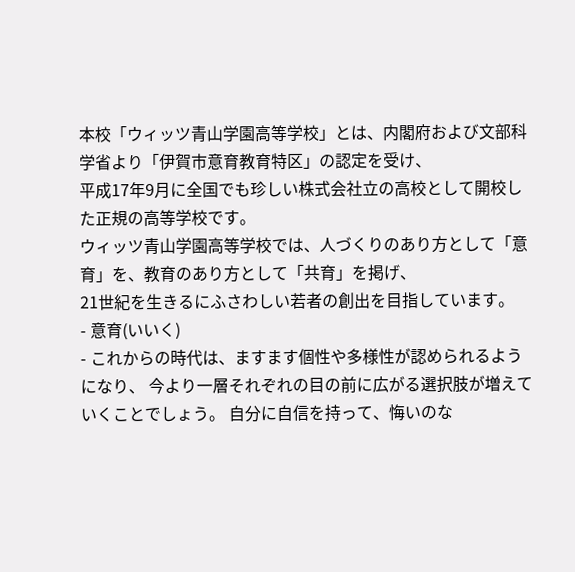本校「ウィッツ青山学園高等学校」とは、内閣府および文部科学省より「伊賀市意育教育特区」の認定を受け、
平成17年9月に全国でも珍しい株式会社立の高校として開校した正規の高等学校です。
ウィッツ青山学園高等学校では、人づくりのあり方として「意育」を、教育のあり方として「共育」を掲げ、
21世紀を生きるにふさわしい若者の創出を目指しています。
- 意育(いいく)
- これからの時代は、ますます個性や多様性が認められるようになり、 今より一層それぞれの目の前に広がる選択肢が増えていくことでしょう。 自分に自信を持って、悔いのな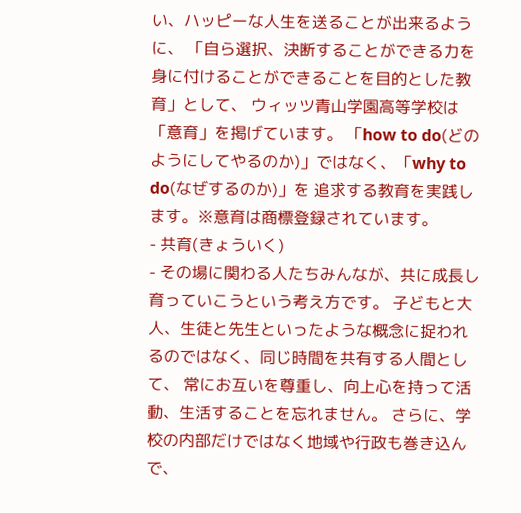い、ハッピーな人生を送ることが出来るように、 「自ら選択、決断することができる力を身に付けることができることを目的とした教育」として、 ウィッツ青山学園高等学校は「意育」を掲げています。 「how to do(どのようにしてやるのか)」ではなく、「why to do(なぜするのか)」を 追求する教育を実践します。※意育は商標登録されています。
- 共育(きょういく)
- その場に関わる人たちみんなが、共に成長し育っていこうという考え方です。 子どもと大人、生徒と先生といったような概念に捉われるのではなく、同じ時間を共有する人間として、 常にお互いを尊重し、向上心を持って活動、生活することを忘れません。 さらに、学校の内部だけではなく地域や行政も巻き込んで、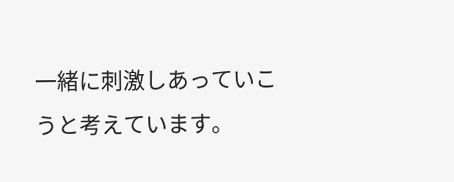一緒に刺激しあっていこうと考えています。